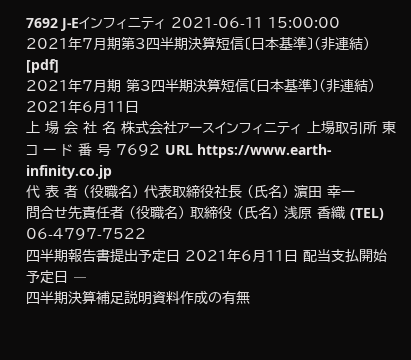7692 J-Eインフィニティ 2021-06-11 15:00:00
2021年7月期第3四半期決算短信〔日本基準〕(非連結) [pdf]
2021年7月期 第3四半期決算短信〔日本基準〕(非連結)
2021年6月11日
上 場 会 社 名 株式会社アースインフィニティ 上場取引所 東
コ ー ド 番 号 7692 URL https://www.earth-infinity.co.jp
代 表 者 (役職名) 代表取締役社長 (氏名) 濵田 幸一
問合せ先責任者 (役職名) 取締役 (氏名) 浅原 香織 (TEL) 06-4797-7522
四半期報告書提出予定日 2021年6月11日 配当支払開始予定日 ―
四半期決算補足説明資料作成の有無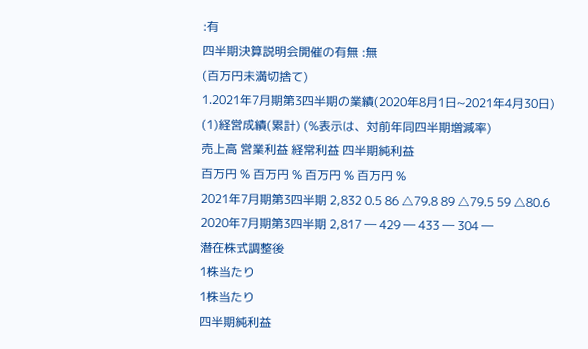:有
四半期決算説明会開催の有無 :無
(百万円未満切捨て)
1.2021年7月期第3四半期の業績(2020年8月1日~2021年4月30日)
(1)経営成績(累計) (%表示は、対前年同四半期増減率)
売上高 営業利益 経常利益 四半期純利益
百万円 % 百万円 % 百万円 % 百万円 %
2021年7月期第3四半期 2,832 0.5 86 △79.8 89 △79.5 59 △80.6
2020年7月期第3四半期 2,817 ― 429 ― 433 ― 304 ―
潜在株式調整後
1株当たり
1株当たり
四半期純利益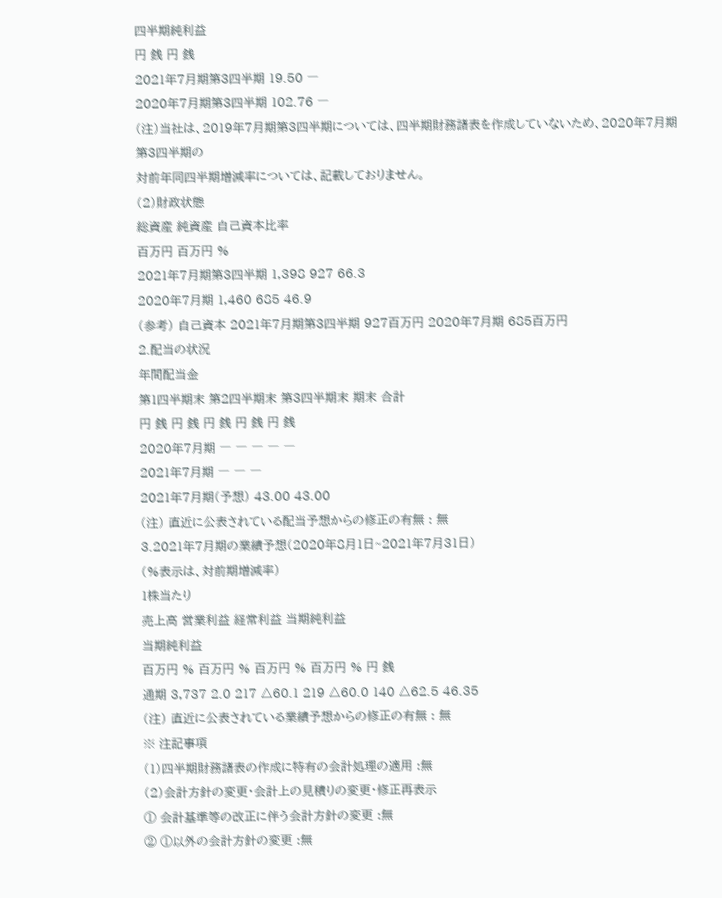四半期純利益
円 銭 円 銭
2021年7月期第3四半期 19.50 ―
2020年7月期第3四半期 102.76 ―
(注)当社は、2019年7月期第3四半期については、四半期財務諸表を作成していないため、2020年7月期第3四半期の
対前年同四半期増減率については、記載しておりません。
(2)財政状態
総資産 純資産 自己資本比率
百万円 百万円 %
2021年7月期第3四半期 1,398 927 66.3
2020年7月期 1,460 685 46.9
(参考) 自己資本 2021年7月期第3四半期 927百万円 2020年7月期 685百万円
2.配当の状況
年間配当金
第1四半期末 第2四半期末 第3四半期末 期末 合計
円 銭 円 銭 円 銭 円 銭 円 銭
2020年7月期 ― ― ― ― ―
2021年7月期 ― ― ―
2021年7月期(予想) 43.00 43.00
(注) 直近に公表されている配当予想からの修正の有無 : 無
3.2021年7月期の業績予想(2020年8月1日~2021年7月31日)
(%表示は、対前期増減率)
1株当たり
売上高 営業利益 経常利益 当期純利益
当期純利益
百万円 % 百万円 % 百万円 % 百万円 % 円 銭
通期 3,737 2.0 217 △60.1 219 △60.0 140 △62.5 46.35
(注) 直近に公表されている業績予想からの修正の有無 : 無
※ 注記事項
(1)四半期財務諸表の作成に特有の会計処理の適用 :無
(2)会計方針の変更・会計上の見積りの変更・修正再表示
① 会計基準等の改正に伴う会計方針の変更 :無
② ①以外の会計方針の変更 :無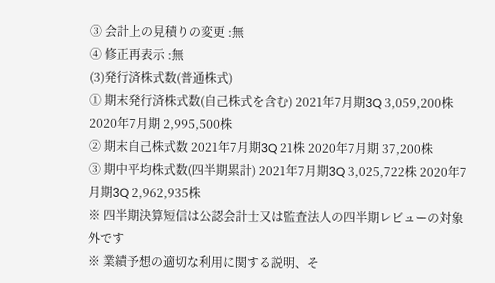③ 会計上の見積りの変更 :無
④ 修正再表示 :無
(3)発行済株式数(普通株式)
① 期末発行済株式数(自己株式を含む) 2021年7月期3Q 3,059,200株 2020年7月期 2,995,500株
② 期末自己株式数 2021年7月期3Q 21株 2020年7月期 37,200株
③ 期中平均株式数(四半期累計) 2021年7月期3Q 3,025,722株 2020年7月期3Q 2,962,935株
※ 四半期決算短信は公認会計士又は監査法人の四半期レビューの対象外です
※ 業績予想の適切な利用に関する説明、そ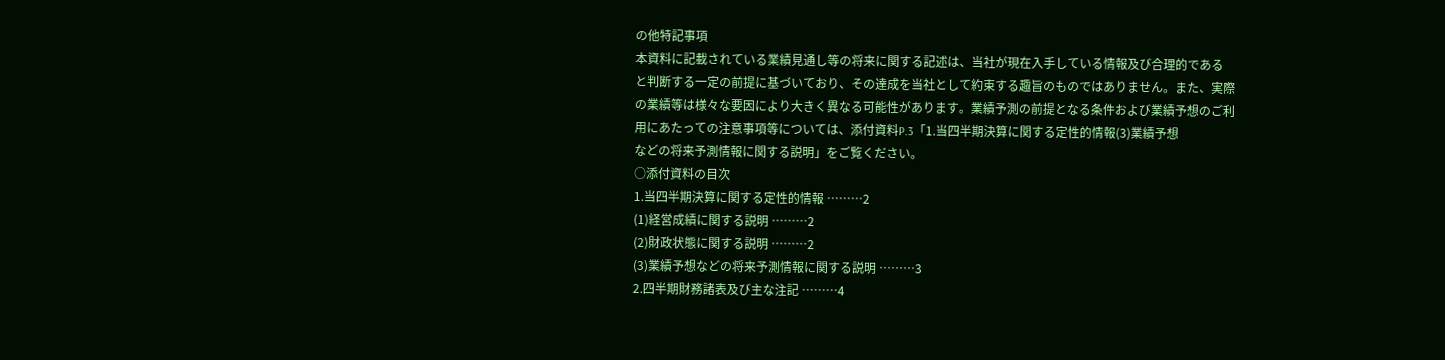の他特記事項
本資料に記載されている業績見通し等の将来に関する記述は、当社が現在入手している情報及び合理的である
と判断する一定の前提に基づいており、その達成を当社として約束する趣旨のものではありません。また、実際
の業績等は様々な要因により大きく異なる可能性があります。業績予測の前提となる条件および業績予想のご利
用にあたっての注意事項等については、添付資料P.3「1.当四半期決算に関する定性的情報(3)業績予想
などの将来予測情報に関する説明」をご覧ください。
○添付資料の目次
1.当四半期決算に関する定性的情報 ………2
(1)経営成績に関する説明 ………2
(2)財政状態に関する説明 ………2
(3)業績予想などの将来予測情報に関する説明 ………3
2.四半期財務諸表及び主な注記 ………4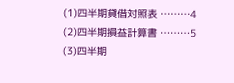(1)四半期貸借対照表 ………4
(2)四半期損益計算書 ………5
(3)四半期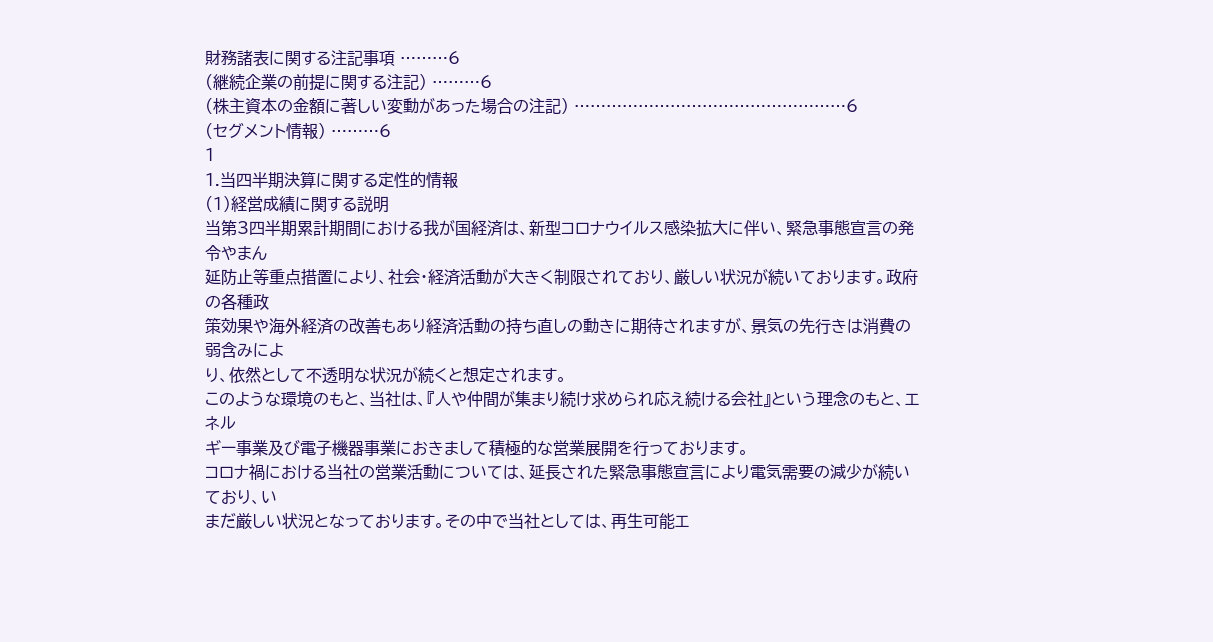財務諸表に関する注記事項 ………6
(継続企業の前提に関する注記) ………6
(株主資本の金額に著しい変動があった場合の注記) ……………………………………………6
(セグメント情報) ………6
1
1.当四半期決算に関する定性的情報
(1)経営成績に関する説明
当第3四半期累計期間における我が国経済は、新型コロナウイルス感染拡大に伴い、緊急事態宣言の発令やまん
延防止等重点措置により、社会・経済活動が大きく制限されており、厳しい状況が続いております。政府の各種政
策効果や海外経済の改善もあり経済活動の持ち直しの動きに期待されますが、景気の先行きは消費の弱含みによ
り、依然として不透明な状況が続くと想定されます。
このような環境のもと、当社は、『人や仲間が集まり続け求められ応え続ける会社』という理念のもと、エネル
ギー事業及び電子機器事業におきまして積極的な営業展開を行っております。
コロナ禍における当社の営業活動については、延長された緊急事態宣言により電気需要の減少が続いており、い
まだ厳しい状況となっております。その中で当社としては、再生可能エ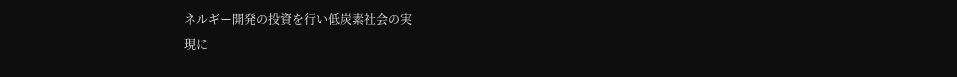ネルギー開発の投資を行い低炭素社会の実
現に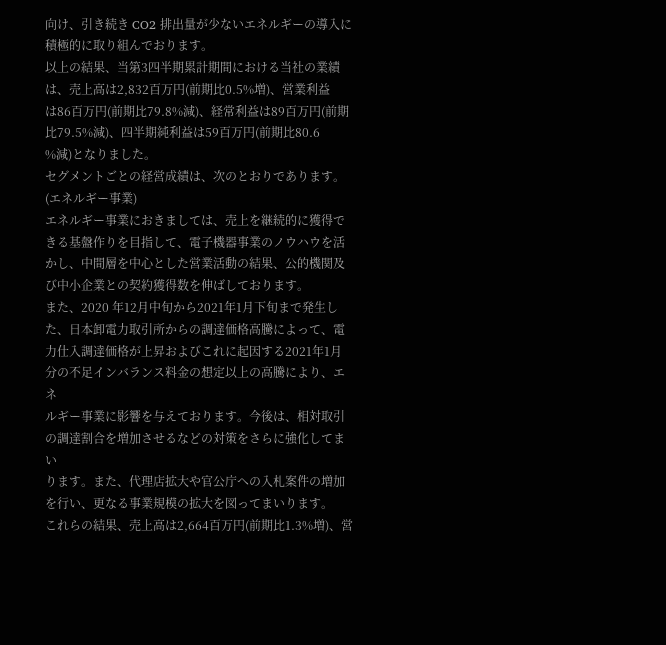向け、引き続き CO2 排出量が少ないエネルギーの導入に積極的に取り組んでおります。
以上の結果、当第3四半期累計期間における当社の業績は、売上高は2,832百万円(前期比0.5%増)、営業利益
は86百万円(前期比79.8%減)、経常利益は89百万円(前期比79.5%減)、四半期純利益は59百万円(前期比80.6
%減)となりました。
セグメントごとの経営成績は、次のとおりであります。
(エネルギー事業)
エネルギー事業におきましては、売上を継続的に獲得できる基盤作りを目指して、電子機器事業のノウハウを活
かし、中間層を中心とした営業活動の結果、公的機関及び中小企業との契約獲得数を伸ばしております。
また、2020 年12月中旬から2021年1月下旬まで発生した、日本卸電力取引所からの調達価格高騰によって、電
力仕入調達価格が上昇およびこれに起因する2021年1月分の不足インバランス料金の想定以上の高騰により、エネ
ルギー事業に影響を与えております。今後は、相対取引の調達割合を増加させるなどの対策をさらに強化してまい
ります。また、代理店拡大や官公庁への入札案件の増加を行い、更なる事業規模の拡大を図ってまいります。
これらの結果、売上高は2,664百万円(前期比1.3%増)、営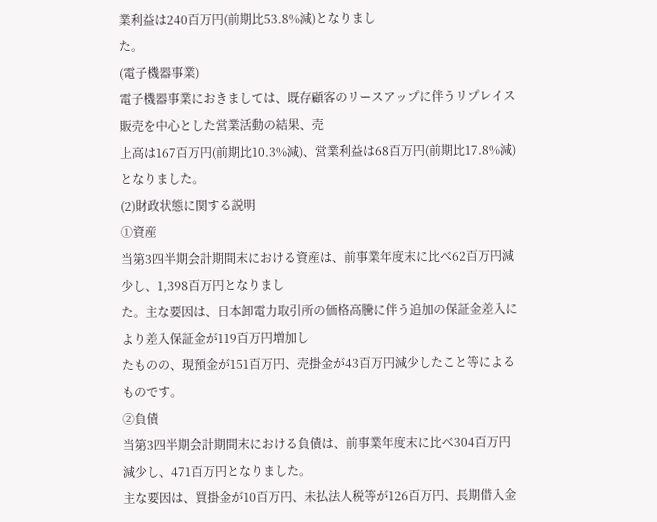業利益は240百万円(前期比53.8%減)となりまし
た。
(電子機器事業)
電子機器事業におきましては、既存顧客のリースアップに伴うリプレイス販売を中心とした営業活動の結果、売
上高は167百万円(前期比10.3%減)、営業利益は68百万円(前期比17.8%減)となりました。
(2)財政状態に関する説明
①資産
当第3四半期会計期間末における資産は、前事業年度末に比べ62百万円減少し、1,398百万円となりまし
た。主な要因は、日本卸電力取引所の価格高騰に伴う追加の保証金差入により差入保証金が119百万円増加し
たものの、現預金が151百万円、売掛金が43百万円減少したこと等によるものです。
②負債
当第3四半期会計期間末における負債は、前事業年度末に比べ304百万円減少し、471百万円となりました。
主な要因は、買掛金が10百万円、未払法人税等が126百万円、長期借入金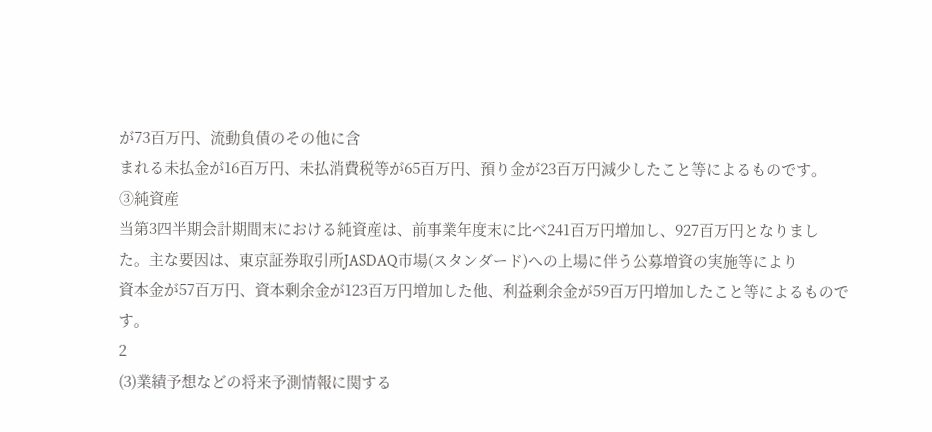が73百万円、流動負債のその他に含
まれる未払金が16百万円、未払消費税等が65百万円、預り金が23百万円減少したこと等によるものです。
③純資産
当第3四半期会計期間末における純資産は、前事業年度末に比べ241百万円増加し、927百万円となりまし
た。主な要因は、東京証券取引所JASDAQ市場(スタンダード)への上場に伴う公募増資の実施等により
資本金が57百万円、資本剰余金が123百万円増加した他、利益剰余金が59百万円増加したこと等によるもので
す。
2
(3)業績予想などの将来予測情報に関する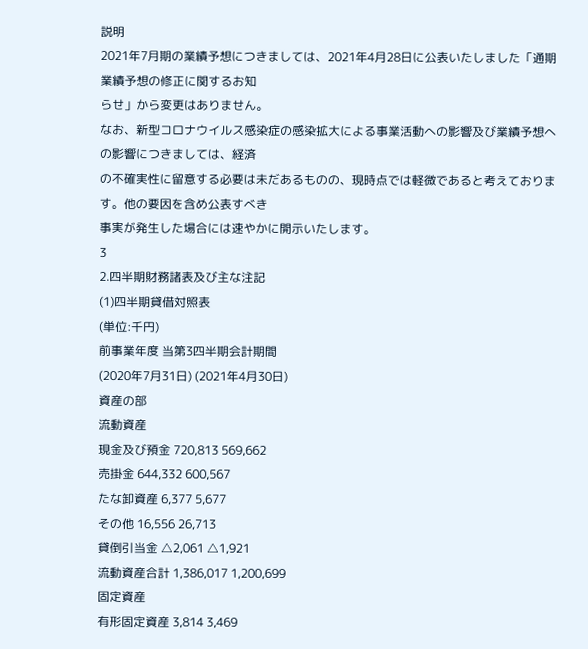説明
2021年7月期の業績予想につきましては、2021年4月28日に公表いたしました「通期業績予想の修正に関するお知
らせ」から変更はありません。
なお、新型コロナウイルス感染症の感染拡大による事業活動への影響及び業績予想への影響につきましては、経済
の不確実性に留意する必要は未だあるものの、現時点では軽微であると考えております。他の要因を含め公表すべき
事実が発生した場合には速やかに開示いたします。
3
2.四半期財務諸表及び主な注記
(1)四半期貸借対照表
(単位:千円)
前事業年度 当第3四半期会計期間
(2020年7月31日) (2021年4月30日)
資産の部
流動資産
現金及び預金 720,813 569,662
売掛金 644,332 600,567
たな卸資産 6,377 5,677
その他 16,556 26,713
貸倒引当金 △2,061 △1,921
流動資産合計 1,386,017 1,200,699
固定資産
有形固定資産 3,814 3,469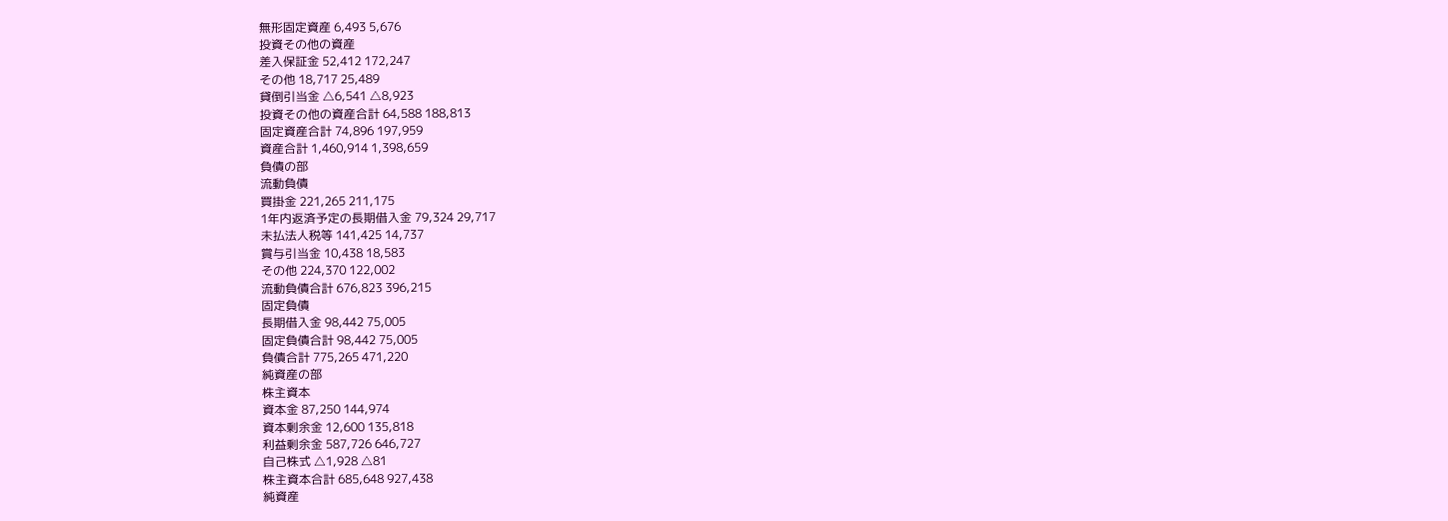無形固定資産 6,493 5,676
投資その他の資産
差入保証金 52,412 172,247
その他 18,717 25,489
貸倒引当金 △6,541 △8,923
投資その他の資産合計 64,588 188,813
固定資産合計 74,896 197,959
資産合計 1,460,914 1,398,659
負債の部
流動負債
買掛金 221,265 211,175
1年内返済予定の長期借入金 79,324 29,717
未払法人税等 141,425 14,737
賞与引当金 10,438 18,583
その他 224,370 122,002
流動負債合計 676,823 396,215
固定負債
長期借入金 98,442 75,005
固定負債合計 98,442 75,005
負債合計 775,265 471,220
純資産の部
株主資本
資本金 87,250 144,974
資本剰余金 12,600 135,818
利益剰余金 587,726 646,727
自己株式 △1,928 △81
株主資本合計 685,648 927,438
純資産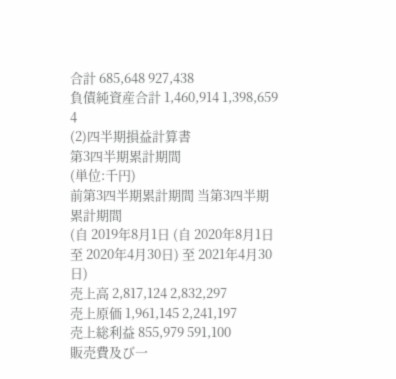合計 685,648 927,438
負債純資産合計 1,460,914 1,398,659
4
(2)四半期損益計算書
第3四半期累計期間
(単位:千円)
前第3四半期累計期間 当第3四半期累計期間
(自 2019年8月1日 (自 2020年8月1日
至 2020年4月30日) 至 2021年4月30日)
売上高 2,817,124 2,832,297
売上原価 1,961,145 2,241,197
売上総利益 855,979 591,100
販売費及び一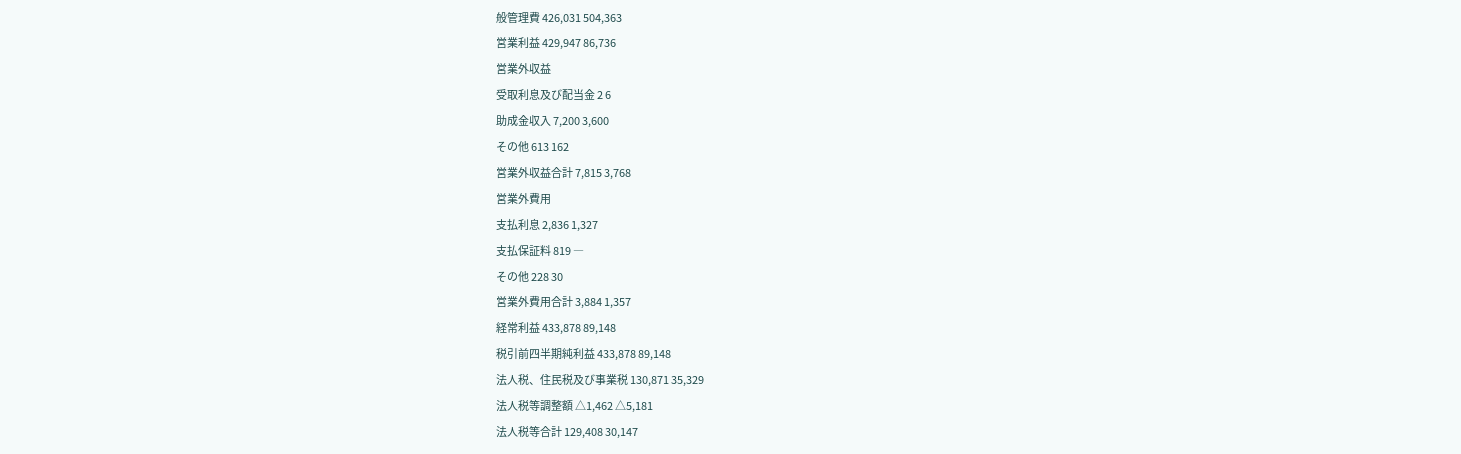般管理費 426,031 504,363
営業利益 429,947 86,736
営業外収益
受取利息及び配当金 2 6
助成金収入 7,200 3,600
その他 613 162
営業外収益合計 7,815 3,768
営業外費用
支払利息 2,836 1,327
支払保証料 819 ―
その他 228 30
営業外費用合計 3,884 1,357
経常利益 433,878 89,148
税引前四半期純利益 433,878 89,148
法人税、住民税及び事業税 130,871 35,329
法人税等調整額 △1,462 △5,181
法人税等合計 129,408 30,147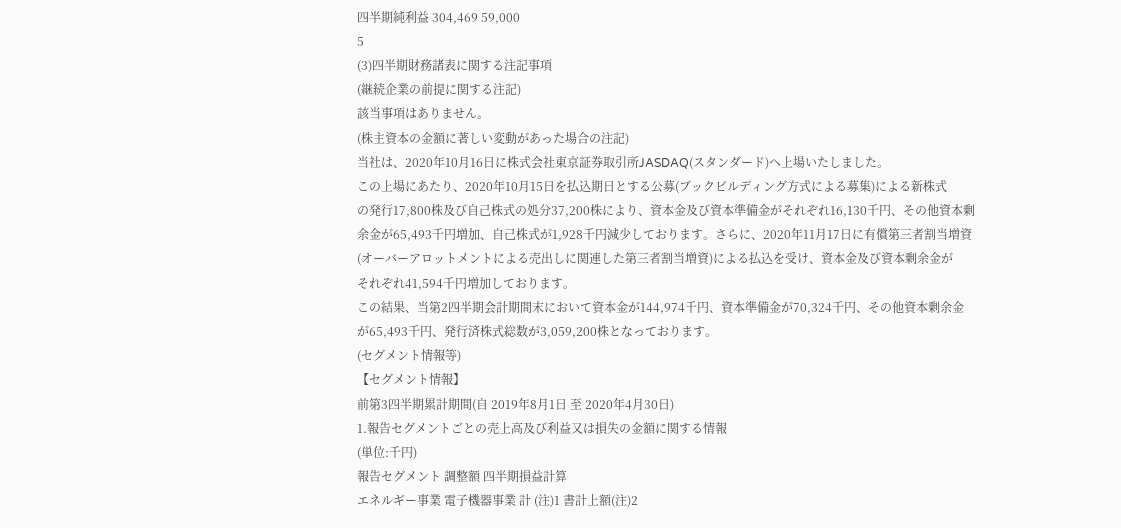四半期純利益 304,469 59,000
5
(3)四半期財務諸表に関する注記事項
(継続企業の前提に関する注記)
該当事項はありません。
(株主資本の金額に著しい変動があった場合の注記)
当社は、2020年10月16日に株式会社東京証券取引所JASDAQ(スタンダード)へ上場いたしました。
この上場にあたり、2020年10月15日を払込期日とする公募(ブックビルディング方式による募集)による新株式
の発行17,800株及び自己株式の処分37,200株により、資本金及び資本準備金がそれぞれ16,130千円、その他資本剰
余金が65,493千円増加、自己株式が1,928千円減少しております。さらに、2020年11月17日に有償第三者割当増資
(オーバーアロットメントによる売出しに関連した第三者割当増資)による払込を受け、資本金及び資本剰余金が
それぞれ41,594千円増加しております。
この結果、当第2四半期会計期間末において資本金が144,974千円、資本準備金が70,324千円、その他資本剰余金
が65,493千円、発行済株式総数が3,059,200株となっております。
(セグメント情報等)
【セグメント情報】
前第3四半期累計期間(自 2019年8月1日 至 2020年4月30日)
1.報告セグメントごとの売上高及び利益又は損失の金額に関する情報
(単位:千円)
報告セグメント 調整額 四半期損益計算
エネルギー事業 電子機器事業 計 (注)1 書計上額(注)2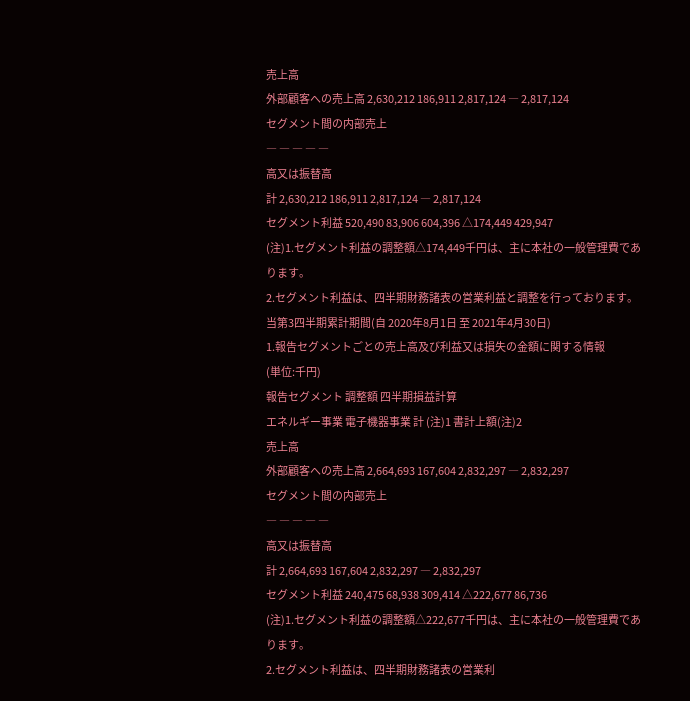売上高
外部顧客への売上高 2,630,212 186,911 2,817,124 ― 2,817,124
セグメント間の内部売上
― ― ― ― ―
高又は振替高
計 2,630,212 186,911 2,817,124 ― 2,817,124
セグメント利益 520,490 83,906 604,396 △174,449 429,947
(注)1.セグメント利益の調整額△174,449千円は、主に本社の一般管理費であります。
2.セグメント利益は、四半期財務諸表の営業利益と調整を行っております。
当第3四半期累計期間(自 2020年8月1日 至 2021年4月30日)
1.報告セグメントごとの売上高及び利益又は損失の金額に関する情報
(単位:千円)
報告セグメント 調整額 四半期損益計算
エネルギー事業 電子機器事業 計 (注)1 書計上額(注)2
売上高
外部顧客への売上高 2,664,693 167,604 2,832,297 ― 2,832,297
セグメント間の内部売上
― ― ― ― ―
高又は振替高
計 2,664,693 167,604 2,832,297 ― 2,832,297
セグメント利益 240,475 68,938 309,414 △222,677 86,736
(注)1.セグメント利益の調整額△222,677千円は、主に本社の一般管理費であります。
2.セグメント利益は、四半期財務諸表の営業利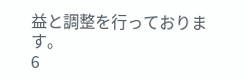益と調整を行っております。
6